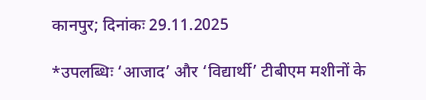कानपुर; दिनांकः 29.11.2025

*उपलब्धिः ‘आजाद’ और ‘विद्यार्थी’ टीबीएम मशीनों के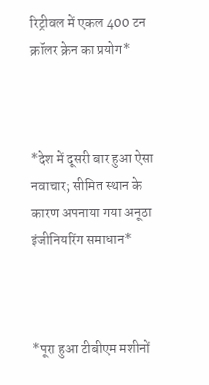रिट्रीवल में एकल 400 टन क्रॉलर क्रेन का प्रयोग*



*देश में दूसरी बार हुआ ऐसा नवाचार; सीमित स्थान के कारण अपनाया गया अनूठा इंजीनियरिंग समाधान*



*पूरा हुआ टीबीएम मशीनों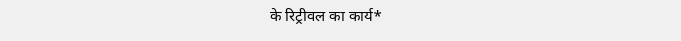के रिट्रीवल का कार्य*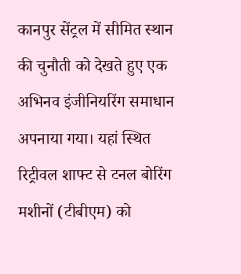कानपुर सेंट्रल में सीमित स्थान की चुनौती को देखते हुए एक अभिनव इंजीनियरिंग समाधान अपनाया गया। यहां स्थित रिट्रीवल शाफ्ट से टनल बोरिंग मशीनों (टीबीएम) को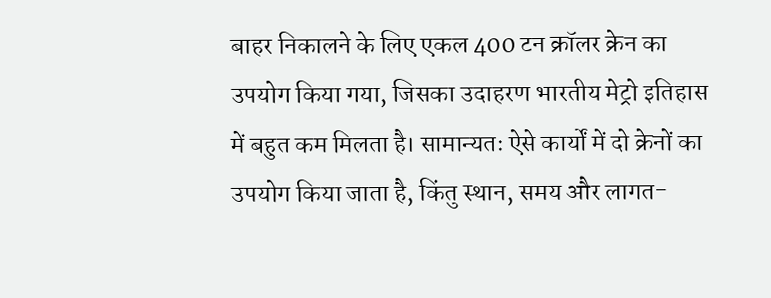बाहर निकालने के लिए एकल 400 टन क्रॉलर क्रेन का उपयोग किया गया, जिसका उदाहरण भारतीय मेट्रो इतिहास में बहुत कम मिलता है। सामान्यतः ऐसे कार्यों में दो क्रेनों का उपयोग किया जाता है, किंतु स्थान, समय और लागत-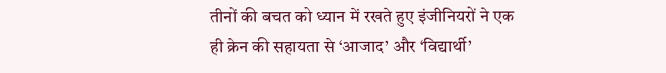तीनों की बचत को ध्यान में रखते हुए इंजीनियरों ने एक ही क्रेन की सहायता से ‘आजाद’ और ‘विद्यार्थी’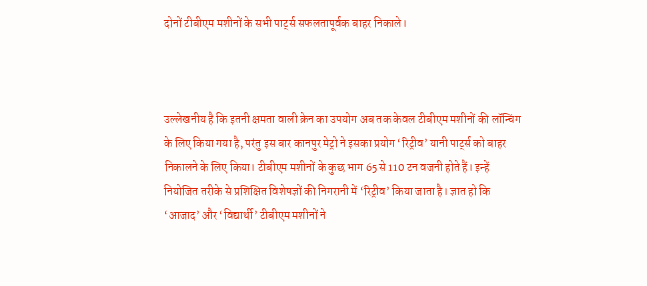दोनों टीबीएम मशीनों के सभी पार्ट्स सफलतापूर्वक बाहर निकाले।



उल्लेखनीय है कि इतनी क्षमता वाली क्रेन का उपयोग अब तक केवल टीबीएम मशीनों की लॉन्चिंग के लिए किया गया है, परंतु इस बार कानपुर मेट्रो ने इसका प्रयोग ‘रिट्रीव’ यानी पार्ट्स को बाहर निकालने के लिए किया। टीबीएम मशीनों के कुछ भाग 65 से 110 टन वजनी होते हैं। इन्हें नियोजित तरीके से प्रशिक्षित विशेषज्ञों की निगरानी में ‘रिट्रीव’ किया जाता है। ज्ञात हो कि ‘आजाद’ और ‘विद्यार्थी’ टीबीएम मशीनों ने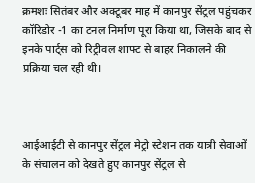क्रमशः सितंबर और अक्टूबर माह में कानपुर सेंट्रल पहुंचकर कॉरिडोर -1 का टनल निर्माण पूरा किया था, जिसके बाद से इनके पार्ट्स को रिट्रीवल शाफ्ट से बाहर निकालने की प्रक्रिया चल रही थी।



आईआईटी से कानपुर सेंट्रल मेट्रो स्टेशन तक यात्री सेवाओं के संचालन को देखते हुए कानपुर सेंट्रल से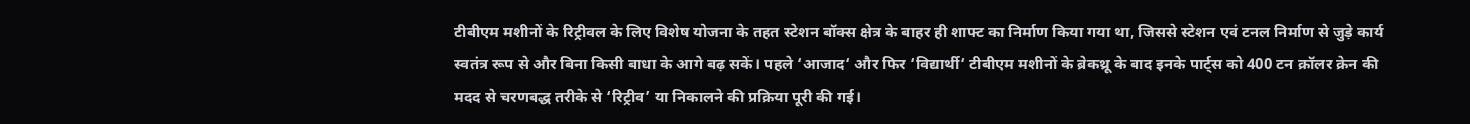टीबीएम मशीनों के रिट्रीवल के लिए विशेष योजना के तहत स्टेशन बॉक्स क्षेत्र के बाहर ही शाफ्ट का निर्माण किया गया था, जिससे स्टेशन एवं टनल निर्माण से जुड़े कार्य स्वतंत्र रूप से और बिना किसी बाधा के आगे बढ़ सकें। पहले ‘आजाद‘ और फिर ‘विद्यार्थी‘ टीबीएम मशीनों के ब्रेकथ्रू के बाद इनके पार्ट्स को 400 टन क्रॉलर क्रेन की मदद से चरणबद्ध तरीके से ‘रिट्रीव’ या निकालने की प्रक्रिया पूरी की गई।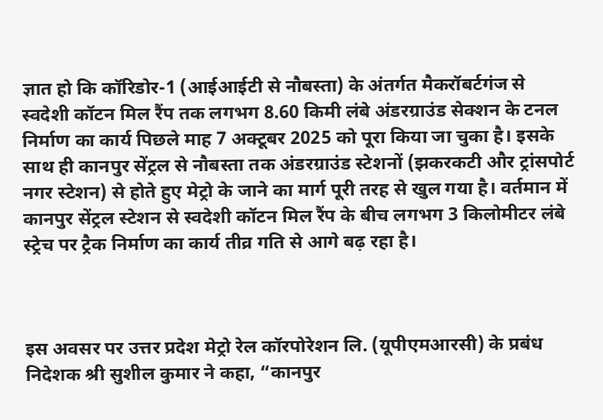ज्ञात हो कि कॉरिडोर-1 (आईआईटी से नौबस्ता) के अंतर्गत मैकरॉबर्टगंज से स्वदेशी कॉटन मिल रैंप तक लगभग 8.60 किमी लंबे अंडरग्राउंड सेक्शन के टनल निर्माण का कार्य पिछले माह 7 अक्टूबर 2025 को पूरा किया जा चुका है। इसके साथ ही कानपुर सेंट्रल से नौबस्ता तक अंडरग्राउंड स्टेशनों (झकरकटी और ट्रांसपोर्ट नगर स्टेशन) से होते हुए मेट्रो के जाने का मार्ग पूरी तरह से खुल गया है। वर्तमान में कानपुर सेंट्रल स्टेशन से स्वदेशी कॉटन मिल रैंप के बीच लगभग 3 किलोमीटर लंबे स्ट्रेच पर ट्रैक निर्माण का कार्य तीव्र गति से आगे बढ़ रहा है।



इस अवसर पर उत्तर प्रदेश मेट्रो रेल कॉरपोरेशन लि. (यूपीएमआरसी) के प्रबंध निदेशक श्री सुशील कुमार ने कहा, “कानपुर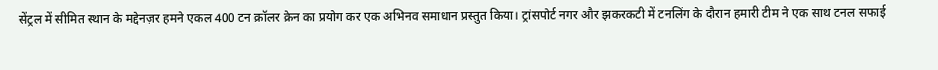सेंट्रल में सीमित स्थान के मद्देनज़र हमने एकल 400 टन क्रॉलर क्रेन का प्रयोग कर एक अभिनव समाधान प्रस्तुत किया। ट्रांसपोर्ट नगर और झकरकटी में टनलिंग के दौरान हमारी टीम ने एक साथ टनल सफाई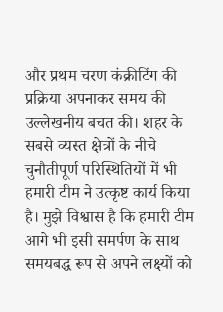और प्रथम चरण कंक्रीटिंग की प्रक्रिया अपनाकर समय की उल्लेखनीय बचत की। शहर के सबसे व्यस्त क्षेत्रों के नीचे चुनौतीपूर्ण परिस्थितियों में भी हमारी टीम ने उत्कृष्ट कार्य किया है। मुझे विश्वास है कि हमारी टीम आगे भी इसी समर्पण के साथ समयबद्ध रूप से अपने लक्ष्यों को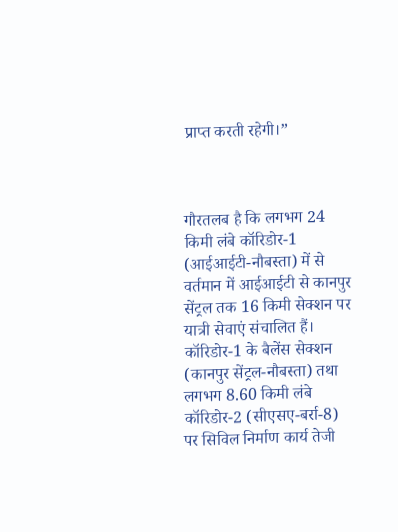प्राप्त करती रहेगी।”



गौरतलब है कि लगभग 24 किमी लंबे कॉरिडोर-1 (आईआईटी-नौबस्ता) में से वर्तमान में आईआईटी से कानपुर सेंट्रल तक 16 किमी सेक्शन पर यात्री सेवाएं संचालित हैं। कॉरिडोर-1 के बैलेंस सेक्शन (कानपुर सेंट्रल-नौबस्ता) तथा लगभग 8.60 किमी लंबे कॉरिडोर-2 (सीएसए-बर्रा-8) पर सिविल निर्माण कार्य तेजी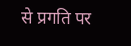से प्रगति पर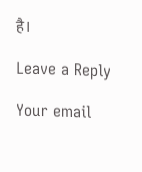है।

Leave a Reply

Your email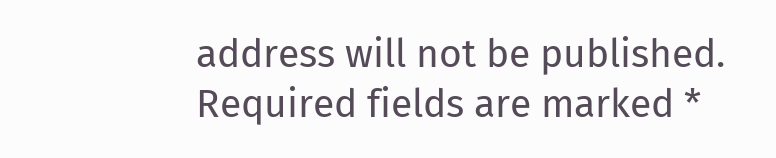address will not be published. Required fields are marked *